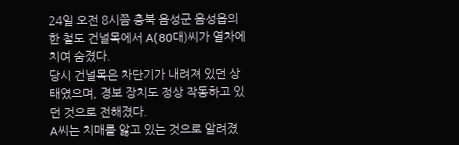24일 오전 8시쯤 충북 음성군 음성읍의 한 철도 건널목에서 A(80대)씨가 열차에 치여 숨졌다.
당시 건널목은 차단기가 내려져 있던 상태였으며, 경보 장치도 정상 작동하고 있던 것으로 전해졌다.
A씨는 치매를 앓고 있는 것으로 알려졌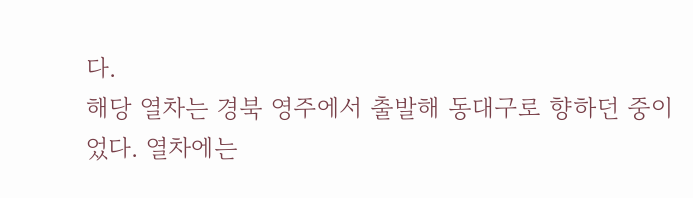다.
해당 열차는 경북 영주에서 출발해 동대구로 향하던 중이었다. 열차에는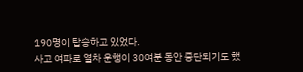190명이 탑승하고 있었다.
사고 여파로 열차 운행이 30여분 동안 중단되기도 했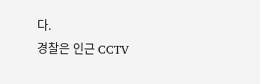다.
경찰은 인근 CCTV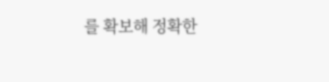를 확보해 정확한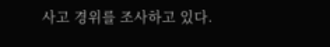사고 경위를 조사하고 있다.